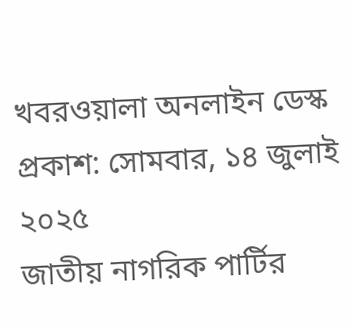খবরওয়ালা অনলাইন ডেস্ক
প্রকাশ: সোমবার, ১৪ জুলাই ২০২৫
জাতীয় নাগরিক পার্টির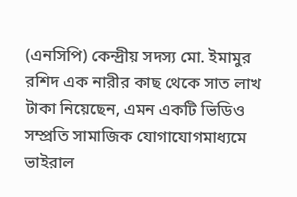(এনসিপি) কেন্দ্রীয় সদস্য মো. ইমামুর রশিদ এক নারীর কাছ থেকে সাত লাখ টাকা নিয়েছেন, এমন একটি ভিডিও সম্প্রতি সামাজিক যোগাযোগমাধ্যমে ভাইরাল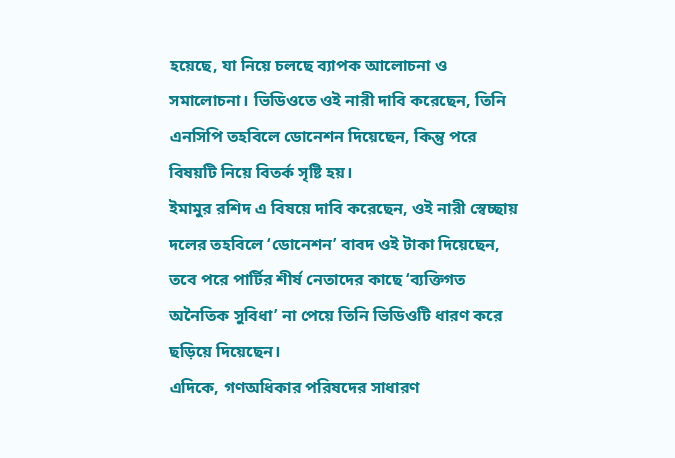হয়েছে, যা নিয়ে চলছে ব্যাপক আলোচনা ও সমালোচনা। ভিডিওতে ওই নারী দাবি করেছেন, তিনি এনসিপি তহবিলে ডোনেশন দিয়েছেন, কিন্তু পরে বিষয়টি নিয়ে বিতর্ক সৃষ্টি হয়।
ইমামুর রশিদ এ বিষয়ে দাবি করেছেন, ওই নারী স্বেচ্ছায় দলের তহবিলে ‘ডোনেশন’ বাবদ ওই টাকা দিয়েছেন, তবে পরে পার্টির শীর্ষ নেতাদের কাছে ‘ব্যক্তিগত অনৈতিক সুবিধা’ না পেয়ে তিনি ভিডিওটি ধারণ করে ছড়িয়ে দিয়েছেন।
এদিকে, গণঅধিকার পরিষদের সাধারণ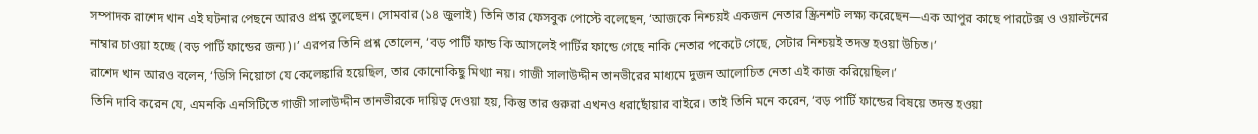সম্পাদক রাশেদ খান এই ঘটনার পেছনে আরও প্রশ্ন তুলেছেন। সোমবার (১৪ জুলাই) তিনি তার ফেসবুক পোস্টে বলেছেন, ‘আজকে নিশ্চয়ই একজন নেতার স্ক্রিনশট লক্ষ্য করেছেন—এক আপুর কাছে পারটেক্স ও ওয়াল্টনের নাম্বার চাওয়া হচ্ছে (বড় পার্টি ফান্ডের জন্য)।’ এরপর তিনি প্রশ্ন তোলেন, ‘বড় পার্টি ফান্ড কি আসলেই পার্টির ফান্ডে গেছে নাকি নেতার পকেটে গেছে, সেটার নিশ্চয়ই তদন্ত হওয়া উচিত।’
রাশেদ খান আরও বলেন, ‘ডিসি নিয়োগে যে কেলেঙ্কারি হয়েছিল, তার কোনোকিছু মিথ্যা নয়। গাজী সালাউদ্দীন তানভীরের মাধ্যমে দুজন আলোচিত নেতা এই কাজ করিয়েছিল।’
তিনি দাবি করেন যে, এমনকি এনসিটিতে গাজী সালাউদ্দীন তানভীরকে দায়িত্ব দেওয়া হয়, কিন্তু তার গুরুরা এখনও ধরাছোঁয়ার বাইরে। তাই তিনি মনে করেন, ‘বড় পার্টি ফান্ডের বিষয়ে তদন্ত হওয়া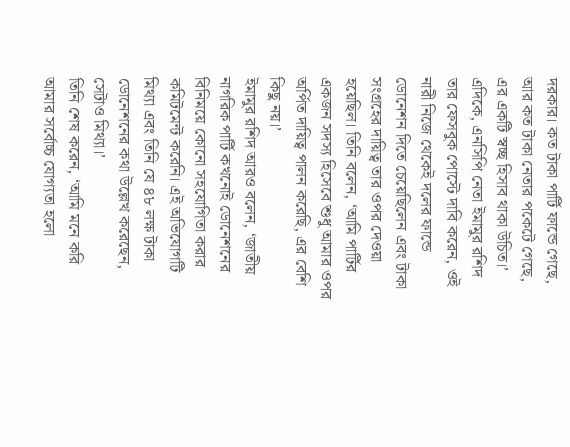দরকার। কত টাকা পার্টি ফান্ডে গেছে, আর কত টাকা নেতার পকেটে গেছে, এর একটি স্বচ্ছ হিসাব থাকা উচিত।’
এদিকে, এনসিপি নেতা ইমামুর রশিদ তার ফেসবুক পোস্টে দাবি করেন, ওই নারী নিজে থেকেই দলের ফান্ডে ডোনেশন দিতে চেয়েছিলেন এবং টাকা সংগ্রহের দায়িত্ব তার ওপর দেওয়া হয়েছিল। তিনি বলেন, ‘আমি পার্টির একজন সদস্য হিসেবে শুধু আমার ওপর অর্পিত দায়িত্ব পালন করেছি, এর বেশি কিছু নয়।’
ইমামুর রশিদ আরও বলেন, ‘জাতীয় নাগরিক পার্টি কখনোই ডোনেশনের বিনিময়ে কোনো সহযোগিতা করার কমিটমেন্ট করেনি। এই অভিযোগটি মিথ্যা এবং তিনি যে ৪৮ লক্ষ টাকা ডোনেশনের কথা উল্লেখ করেছেন, সেটাও মিথ্যা।’
তিনি শেষ করেন, ‘আমি মনে করি আমার সর্বোচ্চ যোগ্যতা হলো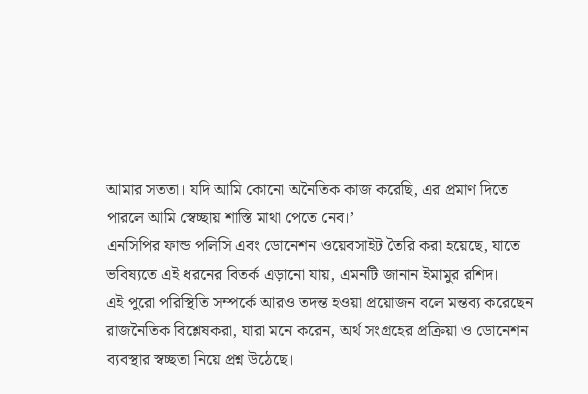আমার সততা। যদি আমি কোনো অনৈতিক কাজ করেছি, এর প্রমাণ দিতে পারলে আমি স্বেচ্ছায় শাস্তি মাথা পেতে নেব।’
এনসিপির ফান্ড পলিসি এবং ডোনেশন ওয়েবসাইট তৈরি করা হয়েছে, যাতে ভবিষ্যতে এই ধরনের বিতর্ক এড়ানো যায়, এমনটি জানান ইমামুর রশিদ।
এই পুরো পরিস্থিতি সম্পর্কে আরও তদন্ত হওয়া প্রয়োজন বলে মন্তব্য করেছেন রাজনৈতিক বিশ্লেষকরা, যারা মনে করেন, অর্থ সংগ্রহের প্রক্রিয়া ও ডোনেশন ব্যবস্থার স্বচ্ছতা নিয়ে প্রশ্ন উঠেছে।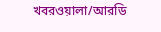খবরওয়ালা/আরডি